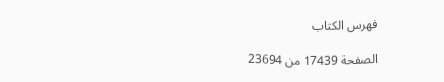فهرس الكتاب

الصفحة 17439 من 23694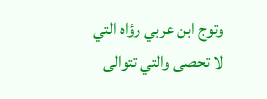وتوج ابن عربي رؤاه التي لا تحصى والتي تتوالى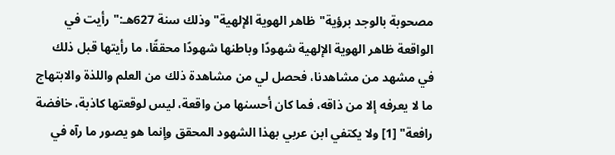مصحوبة بالوجد برؤية"ظاهر الهوية الإلهية"وذلك سنة 627هـ:"رأيت في الواقعة ظاهر الهوية الإلهية شهودًا وباطنها شهودًا محققًا، ما رأيتها قبل ذلك في مشهد من مشاهدنا، فحصل لي من مشاهدة ذلك من العلم واللذة والابتهاج ما لا يعرفه إلا من ذاقه، فما كان أحسنها من واقعة، ليس لوقعتها كاذبة، خافضة رافعة" [1] ولا يكتفي ابن عربي بهذا الشهود المحقق وإنما هو يصور ما رآه في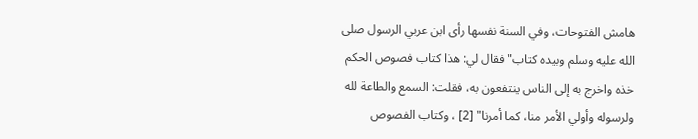هامش الفتوحات، وفي السنة نفسها رأى ابن عربي الرسول صلى الله عليه وسلم وبيده كتاب"فقال لي: هذا كتاب فصوص الحكم خذه واخرج به إلى الناس ينتفعون به، فقلت: السمع والطاعة لله ولرسوله وأولي الأمر منا، كما أمرنا" [2] ، وكتاب الفصوص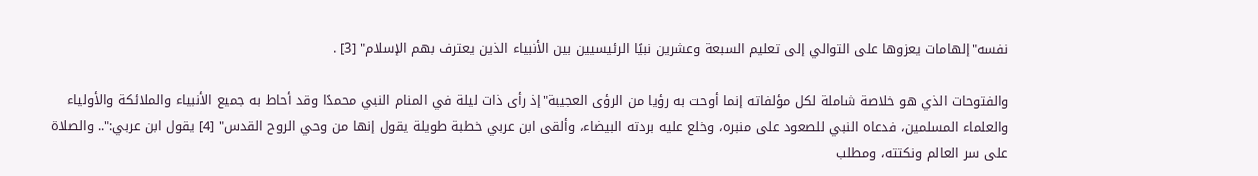نفسه"إلهامات يعزوها على التوالي إلى تعليم السبعة وعشرين نبيًا الرئيسيين بين الأنبياء الذين يعترف بهم الإسلام" [3] .

والفتوحات الذي هو خلاصة شاملة لكل مؤلفاته إنما أوحت به رؤيا من الرؤى العجيبة"إذ رأى ذات ليلة في المنام النبي محمدًا وقد أحاط به جميع الأنبياء والملائكة والأولياء والعلماء المسلمين، فدعاه النبي للصعود على منبره، وخلع عليه بردته البيضاء، وألقى ابن عربي خطبة طويلة يقول إنها من وحي الروح القدس" [4] يقول ابن عربي:".. والصلاة على سر العالم ونكتته، ومطلب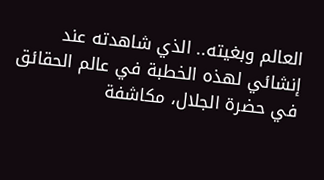العالم وبغيته.. الذي شاهدته عند إنشائي لهذه الخطبة في عالم الحقائق في حضرة الجلال، مكاشفة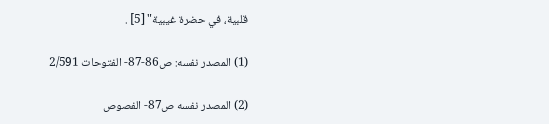قلبية، في حضرة غيبية" [5] .

(1) المصدر نفسه: ص86-87- الفتوحات 2/591

(2) المصدر نفسه ص87- الفصوص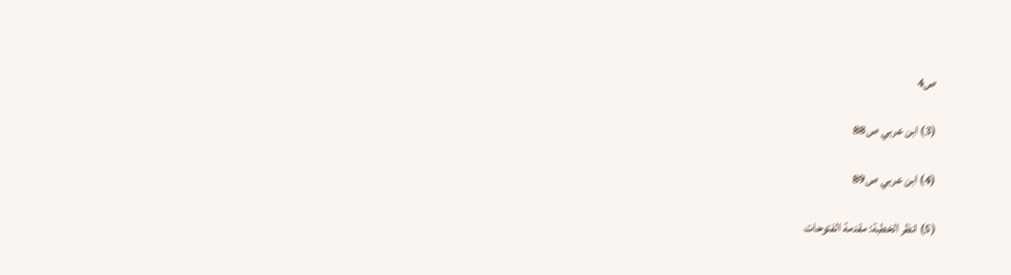ص4

(3) ابن عربي ص88

(4) ابن عربي ص89

(5) انظر الخطبة: مقدمة الفتوحات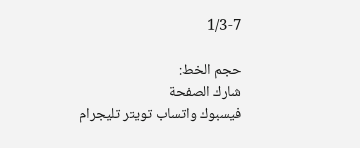1/3-7

حجم الخط:
شارك الصفحة
فيسبوك واتساب تويتر تليجرام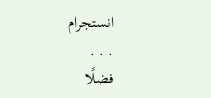انستجرام
. . .
فضلًا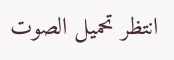انتظر تحميل الصوت